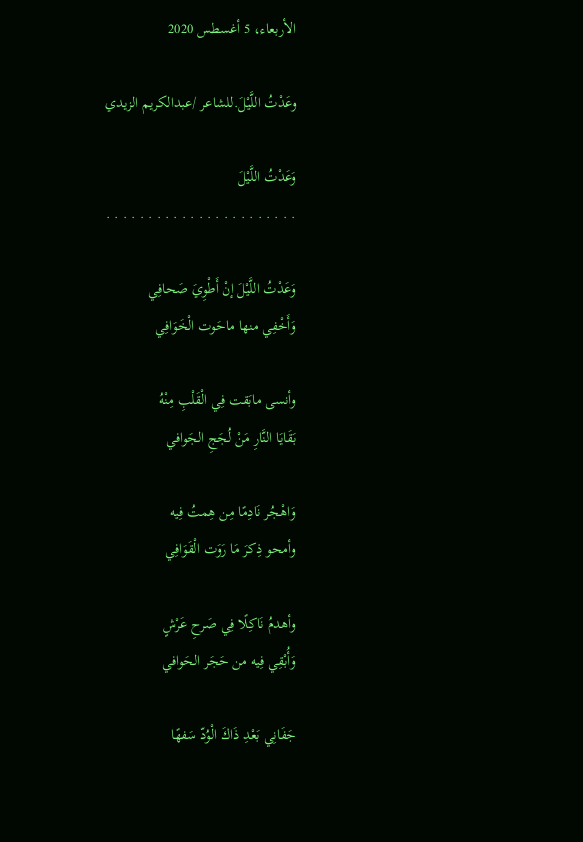الأربعاء، 5 أغسطس 2020

وعَدْتُ اللَّيْلَ.للشاعر /عبدالكريم الزيدي

وَعَدْتُ اللَّيْلَ
. . . . . . . . . . . . . . . . . . . . . . .

وَعَدْتُ اللَّيْلَ إنْ أَطْوِيَ صَحافِي
وَأَخْفِي منها ماحَوت الْخَوَافِي

وأنسی مابَقت فِي الْقَلْبِ مِنْهُ
بَقَايَا النَّارِ مَنْ لُجَجِ الجَوافي

وَاهْجُر نَادِمًا مِن هِمتُ فِيه
وأمحو ذِكرَ مَا رَوَت الْقَوَافِي

وأهدمُ نَاكِلًا فِي صَرحِ عَرْشٍ
وَأُبْقِي فِيه من حَجَر الحَوافي

جَفَانِي بَعْدِ ذَاكَ الْوُدّ سَفهًا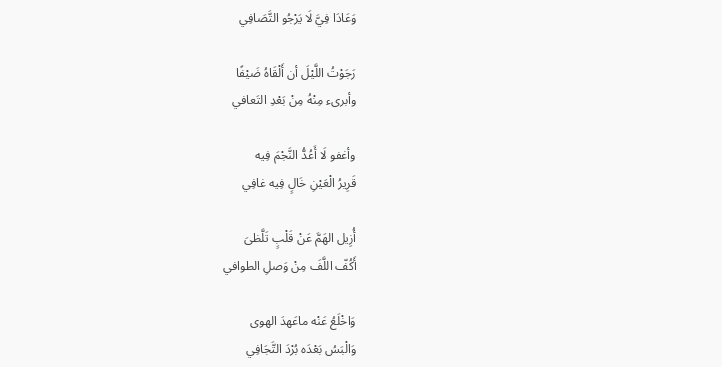وَعَادَا فِيَّ لَا يَرْجُو التَّصَافِي

رَجَوْتُ اللَّيْلَ أن أَلْقَاهُ ضَيْفًا
وأبریء مِنْهُ مِنْ بَعْدِ التَعافي

وأغفو لَا أَعُدُّ النَّجْمَ فِيه
قَرِيرُ الْعَيْنِ خَالٍ فِيه غافِي

أُزِيل الهَمَّ عَنْ قَلْبٍ تَلَّظیَ
أَكُفّ اللَّفَ مِنْ وَصلِ الطوافي

وَاخْلَعُ عَنْه ماعَهدَ الهوی
وَالْبَسُ بَعْدَه بُرْدَ التَّجَافِي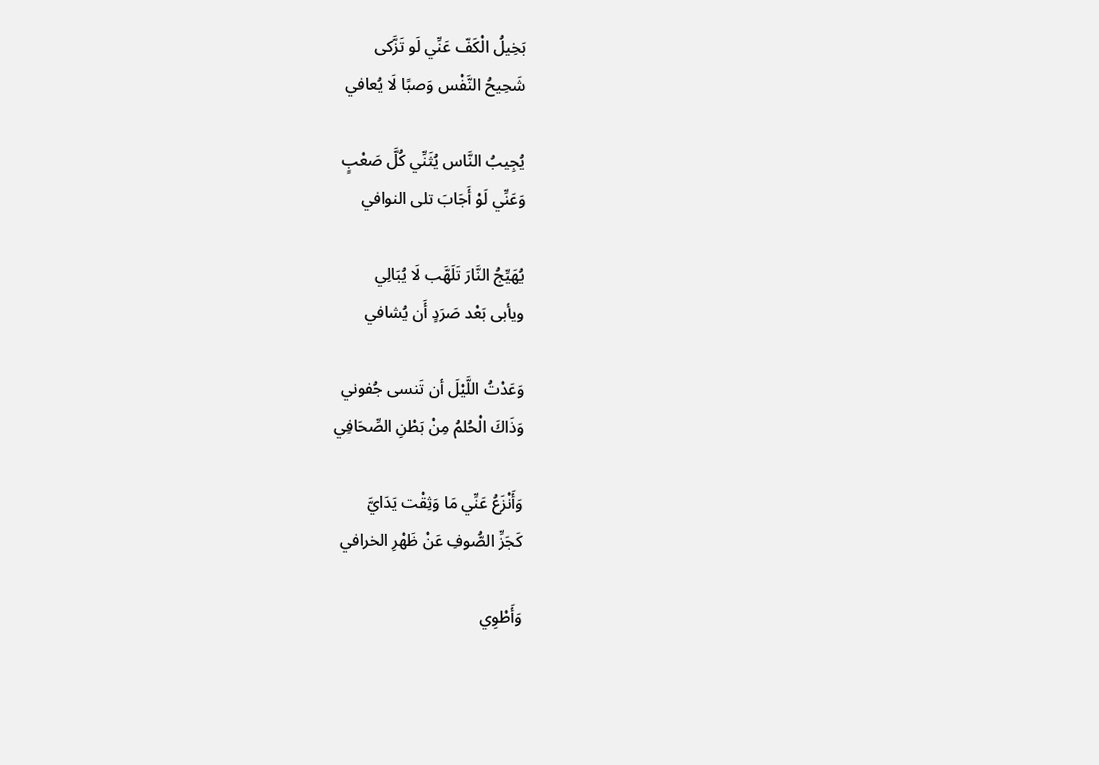بَخِيلُ الْكَفّ عَنِّي لَو تَزَّكی
شَحِيحُ النَّفْس وَصبًا لَا يُعافي

يُجِيبُ النَّاس يُثَنِّي كُلَّ صَعْبٍ
وَعَنِّي لَوْ أَجَابَ تلی النوافي

يُهَيِّجُ النَّارَ تَلَهَّب لَا يُبَالِي
ويأبی بَعْد صَرَدٍ أَن يُشافي

وَعَدْتُ اللَّيْلَ أن تَنسی جُفوني
وَذَاكَ الْحُلمُ مِنْ بَطْنِ الصِّحَافِي

وَأَنْزَعُ عَنِّي مَا وَثِقْت يَدَايَّ
كَجَزِّ الصُّوفِ عَنْ ظَهْرِ الخرافي

وَأَطْوِي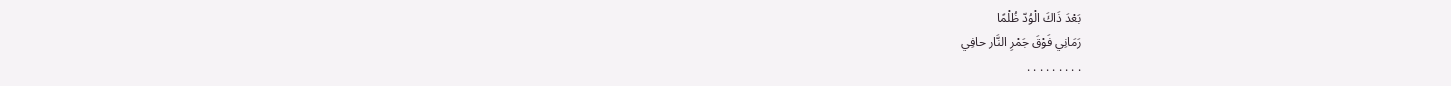بَعْدَ ذَاكَ الْوُدّ ظُلْمًا
رَمَانِي فَوْقَ جَمْرِ النَّار حافِي
. . . . . . . . .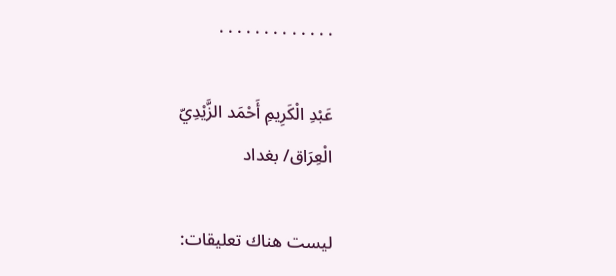. . . . . . . . . . . . .

عَبْدِ الْكَرِيمِ أَحْمَد الزَّيْدِيّ
الْعِرَاق/ بغداد

ليست هناك تعليقات: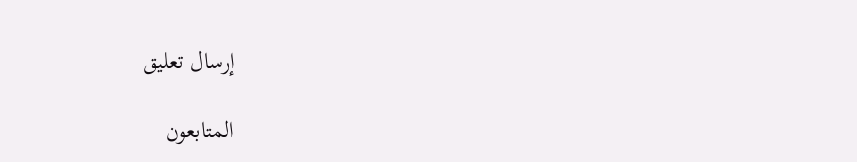إرسال تعليق

المتابعون